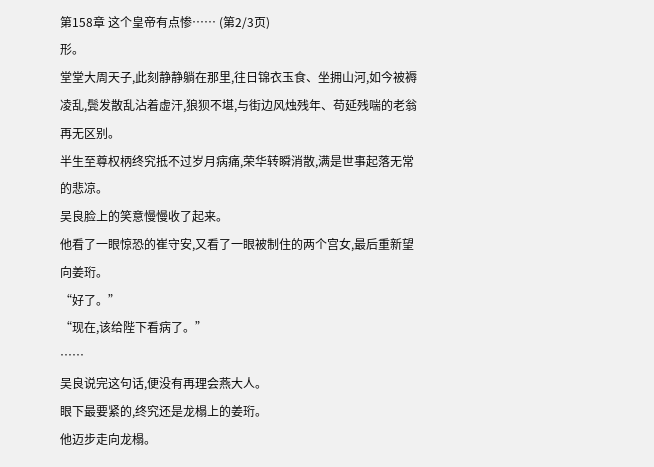第158章 这个皇帝有点惨…… (第2/3页)
形。
堂堂大周天子,此刻静静躺在那里,往日锦衣玉食、坐拥山河,如今被褥凌乱,鬓发散乱沾着虚汗,狼狈不堪,与街边风烛残年、苟延残喘的老翁再无区别。
半生至尊权柄终究抵不过岁月病痛,荣华转瞬消散,满是世事起落无常的悲凉。
吴良脸上的笑意慢慢收了起来。
他看了一眼惊恐的崔守安,又看了一眼被制住的两个宫女,最后重新望向姜珩。
“好了。”
“现在,该给陛下看病了。”
……
吴良说完这句话,便没有再理会燕大人。
眼下最要紧的,终究还是龙榻上的姜珩。
他迈步走向龙榻。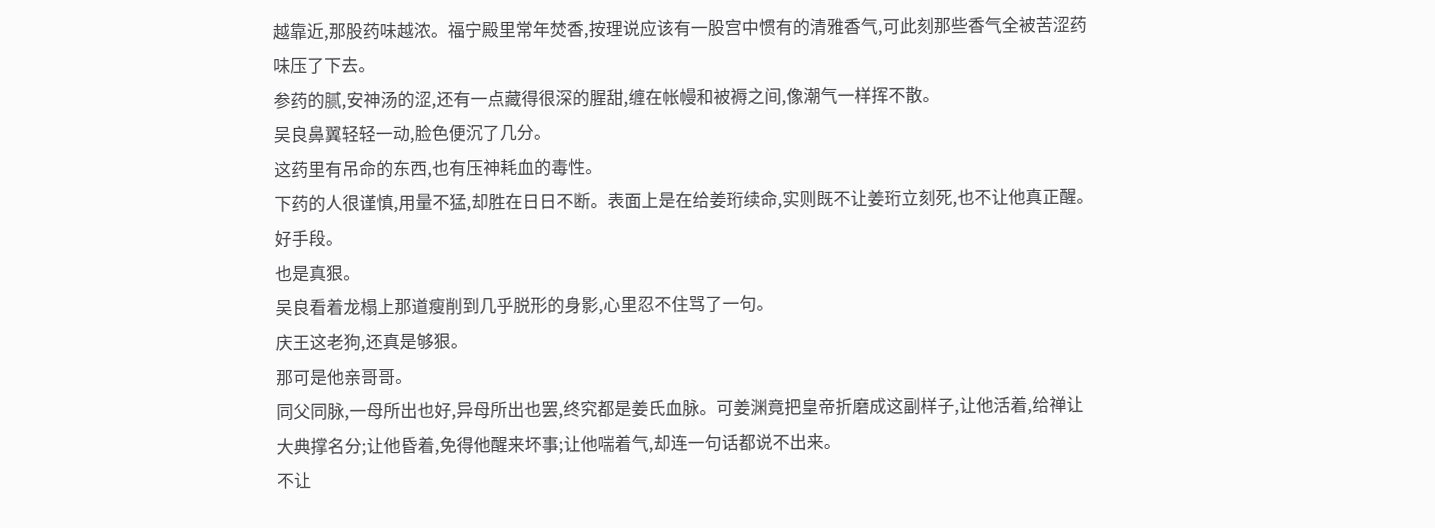越靠近,那股药味越浓。福宁殿里常年焚香,按理说应该有一股宫中惯有的清雅香气,可此刻那些香气全被苦涩药味压了下去。
参药的腻,安神汤的涩,还有一点藏得很深的腥甜,缠在帐幔和被褥之间,像潮气一样挥不散。
吴良鼻翼轻轻一动,脸色便沉了几分。
这药里有吊命的东西,也有压神耗血的毒性。
下药的人很谨慎,用量不猛,却胜在日日不断。表面上是在给姜珩续命,实则既不让姜珩立刻死,也不让他真正醒。
好手段。
也是真狠。
吴良看着龙榻上那道瘦削到几乎脱形的身影,心里忍不住骂了一句。
庆王这老狗,还真是够狠。
那可是他亲哥哥。
同父同脉,一母所出也好,异母所出也罢,终究都是姜氏血脉。可姜渊竟把皇帝折磨成这副样子,让他活着,给禅让大典撑名分;让他昏着,免得他醒来坏事;让他喘着气,却连一句话都说不出来。
不让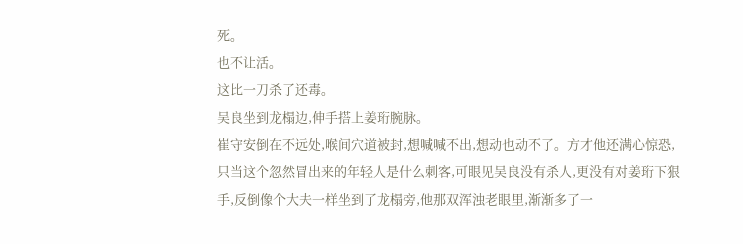死。
也不让活。
这比一刀杀了还毒。
吴良坐到龙榻边,伸手搭上姜珩腕脉。
崔守安倒在不远处,喉间穴道被封,想喊喊不出,想动也动不了。方才他还满心惊恐,只当这个忽然冒出来的年轻人是什么刺客,可眼见吴良没有杀人,更没有对姜珩下狠手,反倒像个大夫一样坐到了龙榻旁,他那双浑浊老眼里,渐渐多了一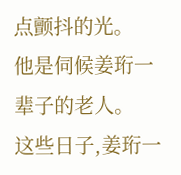点颤抖的光。
他是伺候姜珩一辈子的老人。
这些日子,姜珩一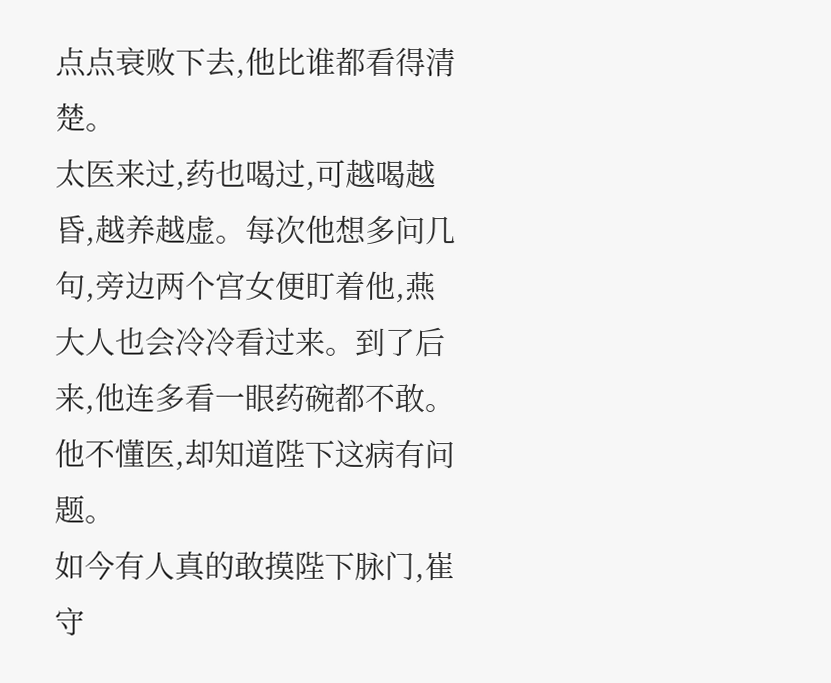点点衰败下去,他比谁都看得清楚。
太医来过,药也喝过,可越喝越昏,越养越虚。每次他想多问几句,旁边两个宫女便盯着他,燕大人也会冷冷看过来。到了后来,他连多看一眼药碗都不敢。
他不懂医,却知道陛下这病有问题。
如今有人真的敢摸陛下脉门,崔守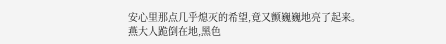安心里那点几乎熄灭的希望,竟又颤巍巍地亮了起来。
燕大人跪倒在地,黑色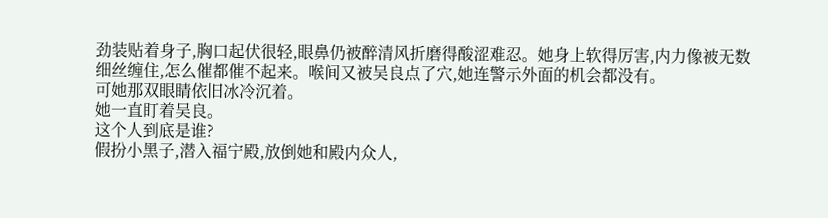劲装贴着身子,胸口起伏很轻,眼鼻仍被醉清风折磨得酸涩难忍。她身上软得厉害,内力像被无数细丝缠住,怎么催都催不起来。喉间又被吴良点了穴,她连警示外面的机会都没有。
可她那双眼睛依旧冰冷沉着。
她一直盯着吴良。
这个人到底是谁?
假扮小黑子,潜入福宁殿,放倒她和殿内众人,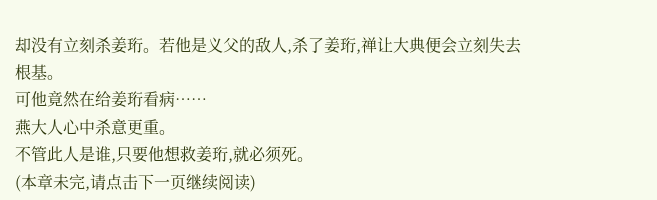却没有立刻杀姜珩。若他是义父的敌人,杀了姜珩,禅让大典便会立刻失去根基。
可他竟然在给姜珩看病……
燕大人心中杀意更重。
不管此人是谁,只要他想救姜珩,就必须死。
(本章未完,请点击下一页继续阅读)